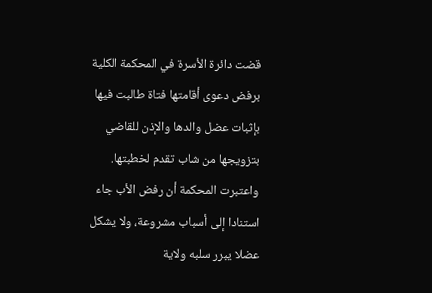قضت دائرة الأسرة في المحكمة الكلية برفض دعوى أقامتها فتاة طالبت فيها بإثبات عضل والدها والإذن للقاضي بتزويجها من شاب تقدم لخطبتها.
واعتبرت المحكمة أن رفض الأب جاء استنادا إلى أسباب مشروعة، ولا يشكل عضلا يبرر سلبه ولاية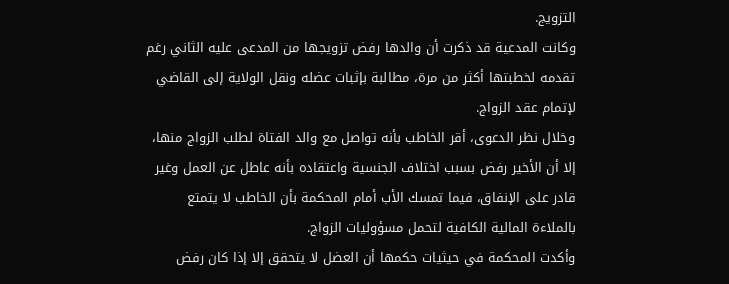التزويج.
وكانت المدعية قد ذكرت أن والدها رفض تزويجها من المدعى عليه الثاني رغم تقدمه لخطبتها أكثر من مرة، مطالبة بإثبات عضله ونقل الولاية إلى القاضي لإتمام عقد الزواج.
وخلال نظر الدعوى، أقر الخاطب بأنه تواصل مع والد الفتاة لطلب الزواج منها، إلا أن الأخير رفض بسبب اختلاف الجنسية واعتقاده بأنه عاطل عن العمل وغير قادر على الإنفاق، فيما تمسك الأب أمام المحكمة بأن الخاطب لا يتمتع بالملاءة المالية الكافية لتحمل مسؤوليات الزواج.
وأكدت المحكمة في حيثيات حكمها أن العضل لا يتحقق إلا إذا كان رفض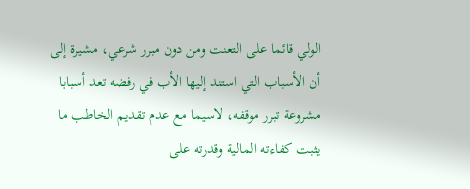الولي قائما على التعنت ومن دون مبرر شرعي، مشيرة إلى أن الأسباب التي استند إليها الأب في رفضه تعد أسبابا مشروعة تبرر موقفه، لاسيما مع عدم تقديم الخاطب ما يثبت كفاءته المالية وقدرته على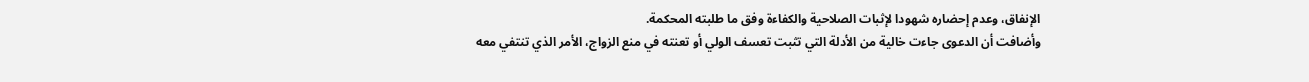الإنفاق، وعدم إحضاره شهودا لإثبات الصلاحية والكفاءة وفق ما طلبته المحكمة.
وأضافت أن الدعوى جاءت خالية من الأدلة التي تثبت تعسف الولي أو تعنته في منع الزواج، الأمر الذي تنتفي معه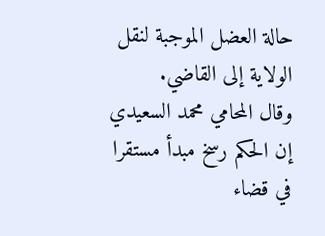حالة العضل الموجبة لنقل الولاية إلى القاضي.
وقال المحامي محمد السعيدي إن الحكم رسخ مبدأ مستقرا في قضاء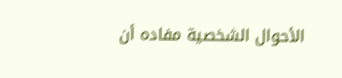الأحوال الشخصية مفاده أن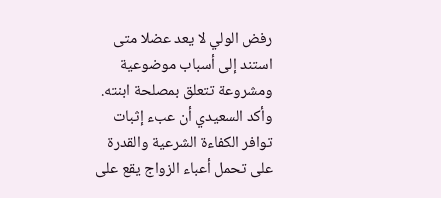رفض الولي لا يعد عضلا متى استند إلى أسباب موضوعية ومشروعة تتعلق بمصلحة ابنته.
وأكد السعيدي أن عبء إثبات توافر الكفاءة الشرعية والقدرة على تحمل أعباء الزواج يقع على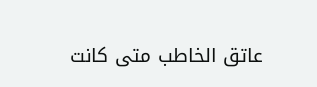عاتق الخاطب متى كانت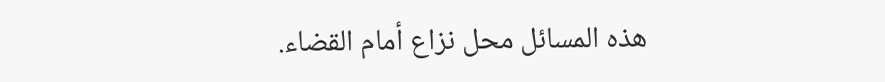هذه المسائل محل نزاع أمام القضاء.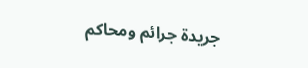جريدة جرائم ومحاكم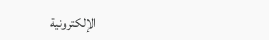الإلكترونية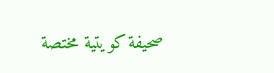صحيفة كويتية مختصة